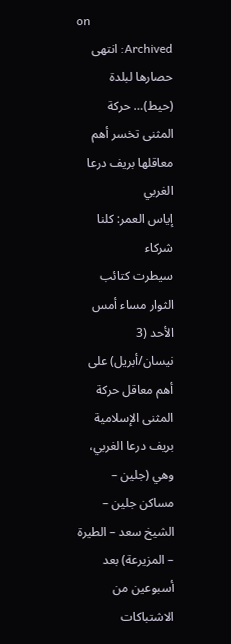on
Archived: انتهى حصارها لبلدة (حيط)… حركة المثنى تخسر أهم معاقلها بريف درعا الغربي
إياس العمر: كلنا شركاء
سيطرت كتائب الثوار مساء أمس الأحد (3 نيسان/أبريل) على أهم معاقل حركة المثنى الإسلامية بريف درعا الغربي، وهي (جلين – مساكن جلين – الشيخ سعد – الطيرة – المزيرعة) بعد أسبوعين من الاشتباكات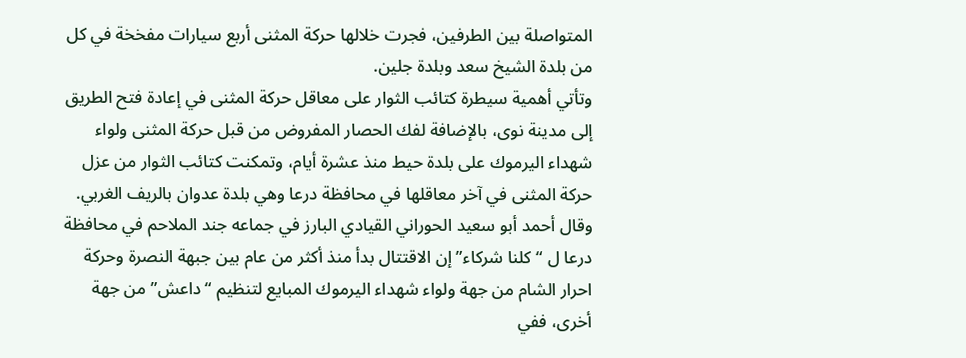المتواصلة بين الطرفين، فجرت خلالها حركة المثنى أربع سيارات مفخخة في كل من بلدة الشيخ سعد وبلدة جلين.
وتأتي أهمية سيطرة كتائب الثوار على معاقل حركة المثنى في إعادة فتح الطريق إلى مدينة نوى، بالإضافة لفك الحصار المفروض من قبل حركة المثنى ولواء شهداء اليرموك على بلدة حيط منذ عشرة أيام، وتمكنت كتائب الثوار من عزل حركة المثنى في آخر معاقلها في محافظة درعا وهي بلدة عدوان بالريف الغربي.
وقال أحمد أبو سعيد الحوراني القيادي البارز في جماعه جند الملاحم في محافظة درعا ل “كلنا شركاء” إن الاقتتال بدأ منذ أكثر من عام بين جبهة النصرة وحركة احرار الشام من جهة ولواء شهداء اليرموك المبايع لتنظيم “داعش” من جهة أخرى، ففي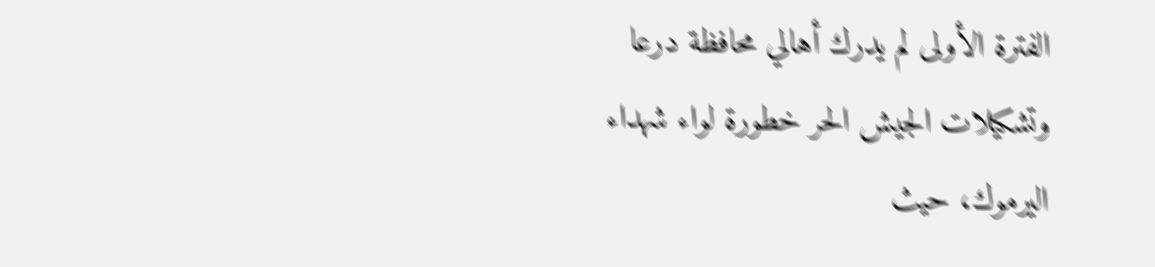الفترة الأولى لم يدرك أهالي محافظة درعا وتشكيلات الجيش الحر خطورة لواء شهداء اليرموك، حيث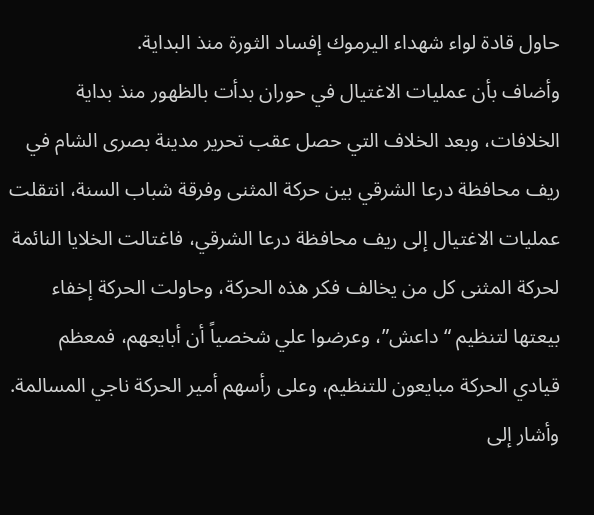حاول قادة لواء شهداء اليرموك إفساد الثورة منذ البداية.
وأضاف بأن عمليات الاغتيال في حوران بدأت بالظهور منذ بداية الخلافات، وبعد الخلاف التي حصل عقب تحرير مدينة بصرى الشام في ريف محافظة درعا الشرقي بين حركة المثنى وفرقة شباب السنة، انتقلت عمليات الاغتيال إلى ريف محافظة درعا الشرقي، فاغتالت الخلايا النائمة لحركة المثنى كل من يخالف فكر هذه الحركة، وحاولت الحركة إخفاء بيعتها لتنظيم “داعش”، وعرضوا علي شخصياً أن أبايعهم، فمعظم قيادي الحركة مبايعون للتنظيم، وعلى رأسهم أمير الحركة ناجي المسالمة.
وأشار إلى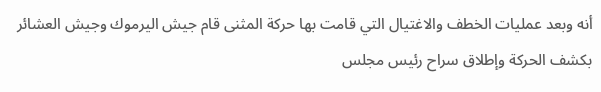أنه وبعد عمليات الخطف والاغتيال التي قامت بها حركة المثنى قام جيش اليرموك وجيش العشائر بكشف الحركة وإطلاق سراح رئيس مجلس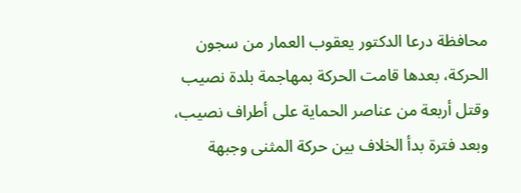محافظة درعا الدكتور يعقوب العمار من سجون الحركة، بعدها قامت الحركة بمهاجمة بلدة نصيب وقتل أربعة من عناصر الحماية على أطراف نصيب، وبعد فترة بدأ الخلاف بين حركة المثنى وجبهة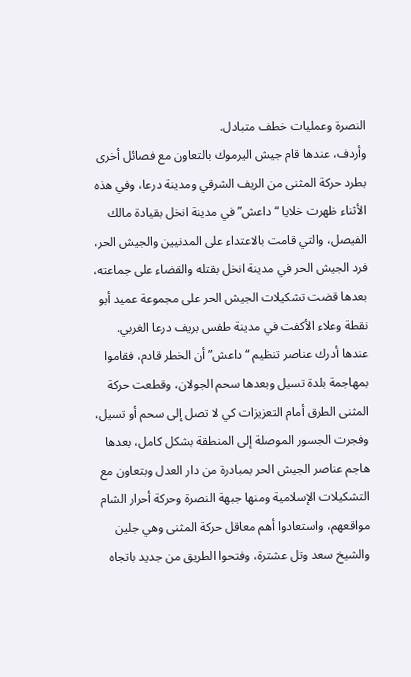النصرة وعمليات خطف متبادل.
وأردف، عندها قام جيش اليرموك بالتعاون مع فصائل أخرى بطرد حركة المثنى من الريف الشرقي ومدينة درعا، وفي هذه الأثناء ظهرت خلايا “داعش” في مدينة انخل بقيادة مالك الفيصل، والتي قامت بالاعتداء على المدنيين والجيش الحر، فرد الجيش الحر في مدينة انخل بقتله والقضاء على جماعته، بعدها قضت تشكيلات الجيش الحر على مجموعة عميد أبو نقطة وعلاء الأكفت في مدينة طفس بريف درعا الغربي.
عندها أدرك عناصر تنظيم “داعش” أن الخطر قادم، فقاموا بمهاجمة بلدة تسيل وبعدها سحم الجولان، وقطعت حركة المثنى الطرق أمام التعزيزات كي لا تصل إلى سحم أو تسيل، وفجرت الجسور الموصلة إلى المنطقة بشكل كامل، بعدها هاجم عناصر الجيش الحر بمبادرة من دار العدل وبتعاون مع التشكيلات الإسلامية ومنها جبهة النصرة وحركة أحرار الشام مواقعهم، واستعادوا أهم معاقل حركة المثنى وهي جلين والشيخ سعد وتل عشترة، وفتحوا الطريق من جديد باتجاه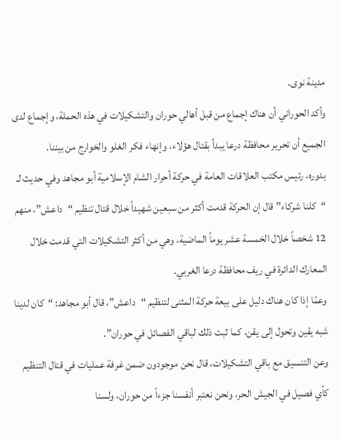مدينة نوى.
وأكد الحوراني أن هناك إجماع من قبل أهالي حوران والتشكيلات في هذه الحملة، وإجماع لدى الجميع أن تحرير محافظة درعا يبدأ بقتال هؤلاء، وإنهاء فكر الغلو والخوارج من بيننا.
بدوره، رئيس مكتب العلاقات العامة في حركة أحرار الشام الإسلامية أبو مجاهد وفي حديث لـ “كلنا شركاء” قال إن الحركة قدمت أكثر من سبعين شهيداً خلال قتال تنظيم “داعش”، منهم 12 شخصاً خلال الخمسة عشر يوماً الماضية، وهي من أكثر التشكيلات التي قدمت خلال المعارك الدائرة في ريف محافظة درعا الغربي.
وعمّا إذا كان هناك دليل على بيعة حركة المثنى لتنظيم “داعش”، قال أبو مجاهد: “كان لدينا شبه يقين وتحول إلى يقن، كما ثبت ذلك لباقي الفصائل في حوران”.
وعن التنسيق مع باقي التشكيلات، قال نحن موجودون ضمن غرفة عمليات في قتال التنظيم كأي فصيل في الجيش الحر، ونحن نعتبر أنفسنا جزءاً من حوران، ولسنا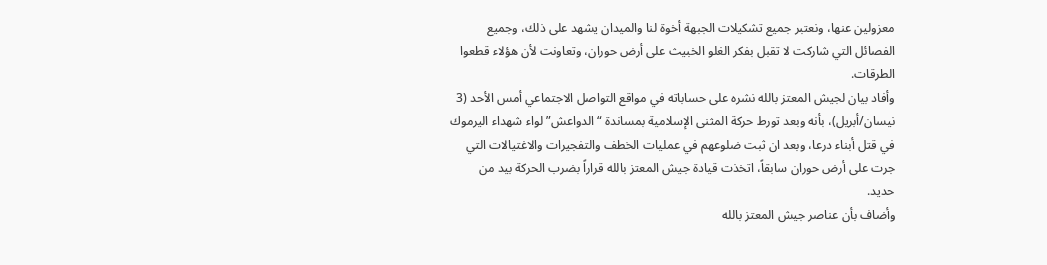معزولين عنها، ونعتبر جميع تشكيلات الجبهة أخوة لنا والميدان يشهد على ذلك، وجميع الفصائل التي شاركت لا تقبل بفكر الغلو الخبيث على أرض حوران، وتعاونت لأن هؤلاء قطعوا الطرقات.
وأفاد بيان لجيش المعتز بالله نشره على حساباته في مواقع التواصل الاجتماعي أمس الأحد (3 نيسان/أبريل)، بأنه وبعد تورط حركة المثنى الإسلامية بمساندة “الدواعش” لواء شهداء اليرموك في قتل أبناء درعا، وبعد ان ثبت ضلوعهم في عمليات الخطف والتفجيرات والاغتيالات التي جرت على أرض حوران سابقاً، اتخذت قيادة جيش المعتز بالله قراراً بضرب الحركة بيد من حديد.
وأضاف بأن عناصر جيش المعتز بالله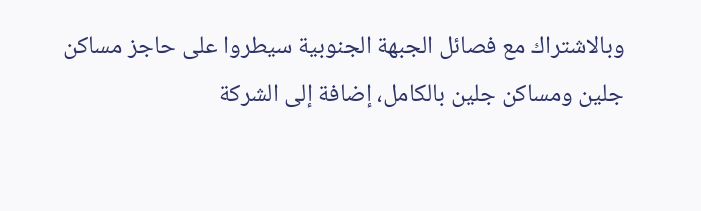وبالاشتراك مع فصائل الجبهة الجنوبية سيطروا على حاجز مساكن جلين ومساكن جلين بالكامل، إضافة إلى الشركة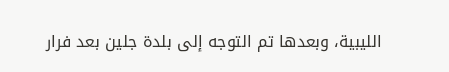الليبية، وبعدها تم التوجه إلى بلدة جلين بعد فرار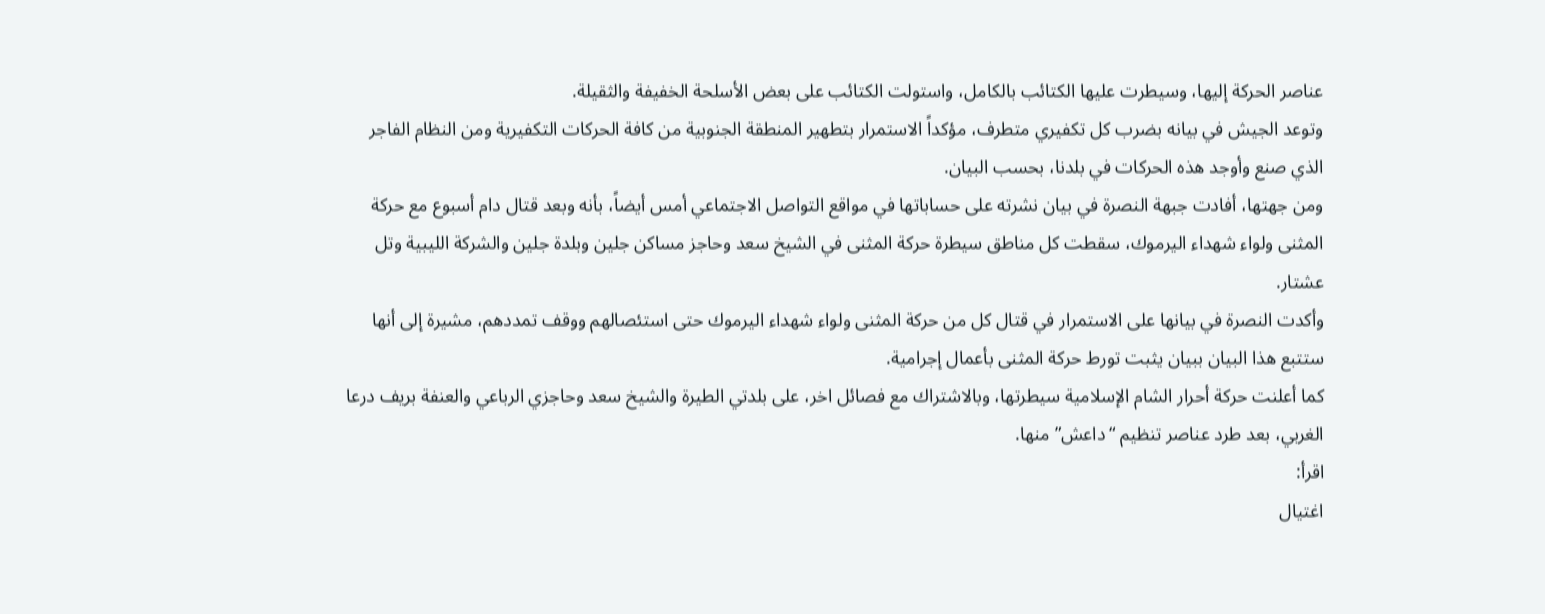عناصر الحركة إليها، وسيطرت عليها الكتائب بالكامل، واستولت الكتائب على بعض الأسلحة الخفيفة والثقيلة.
وتوعد الجيش في بيانه بضرب كل تكفيري متطرف، مؤكداً الاستمرار بتطهير المنطقة الجنوبية من كافة الحركات التكفيرية ومن النظام الفاجر الذي صنع وأوجد هذه الحركات في بلدنا، بحسب البيان.
ومن جهتها، أفادت جبهة النصرة في بيان نشرته على حساباتها في مواقع التواصل الاجتماعي أمس أيضاً، بأنه وبعد قتال دام أسبوع مع حركة المثنى ولواء شهداء اليرموك، سقطت كل مناطق سيطرة حركة المثنى في الشيخ سعد وحاجز مساكن جلين وبلدة جلين والشركة الليبية وتل عشتار.
وأكدت النصرة في بيانها على الاستمرار في قتال كل من حركة المثنى ولواء شهداء اليرموك حتى استئصالهم ووقف تمددهم، مشيرة إلى أنها ستتبع هذا البيان ببيان يثبت تورط حركة المثنى بأعمال إجرامية.
كما أعلنت حركة أحرار الشام الإسلامية سيطرتها، وبالاشتراك مع فصائل اخر، على بلدتي الطيرة والشيخ سعد وحاجزي الرباعي والعنفة بريف درعا الغربي، بعد طرد عناصر تنظيم “داعش” منها.
اقرأ:
اغتيال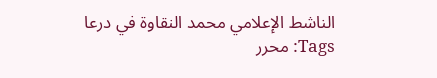الناشط الإعلامي محمد النقاوة في درعا
Tags: محرر